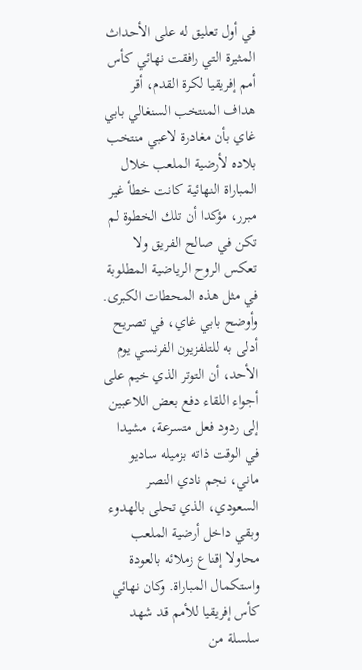في أول تعليق له على الأحداث المثيرة التي رافقت نهائي كأس أمم إفريقيا لكرة القدم، أقر هداف المنتخب السنغالي بابي غاي بأن مغادرة لاعبي منتخب بلاده لأرضية الملعب خلال المباراة النهائية كانت خطأ غير مبرر، مؤكدا أن تلك الخطوة لم تكن في صالح الفريق ولا تعكس الروح الرياضية المطلوبة في مثل هذه المحطات الكبرى. وأوضح بابي غاي، في تصريح أدلى به للتلفزيون الفرنسي يوم الأحد، أن التوتر الذي خيم على أجواء اللقاء دفع بعض اللاعبين إلى ردود فعل متسرعة، مشيدا في الوقت ذاته بزميله ساديو ماني، نجم نادي النصر السعودي، الذي تحلى بالهدوء وبقي داخل أرضية الملعب محاولا إقناع زملائه بالعودة واستكمال المباراة. وكان نهائي كأس إفريقيا للأمم قد شهد سلسلة من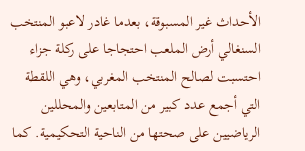الأحداث غير المسبوقة، بعدما غادر لاعبو المنتخب السنغالي أرض الملعب احتجاجا على ركلة جزاء احتسبت لصالح المنتخب المغربي، وهي اللقطة التي أجمع عدد كبير من المتابعين والمحللين الرياضيين على صحتها من الناحية التحكيمية. كما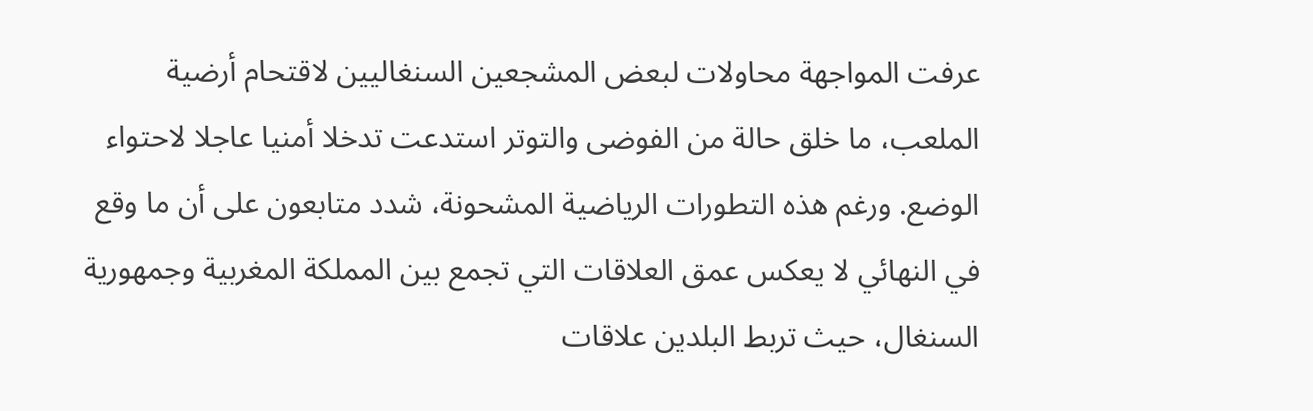عرفت المواجهة محاولات لبعض المشجعين السنغاليين لاقتحام أرضية الملعب، ما خلق حالة من الفوضى والتوتر استدعت تدخلا أمنيا عاجلا لاحتواء الوضع. ورغم هذه التطورات الرياضية المشحونة، شدد متابعون على أن ما وقع في النهائي لا يعكس عمق العلاقات التي تجمع بين المملكة المغربية وجمهورية السنغال، حيث تربط البلدين علاقات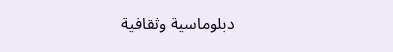دبلوماسية وثقافية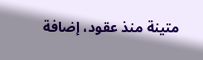متينة منذ عقود، إضافة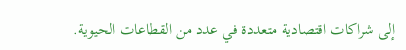إلى شراكات اقتصادية متعددة في عدد من القطاعات الحيوية.